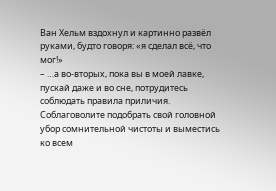Ван Хельм вздохнул и картинно развёл руками, будто говоря: «я сделал всё, что мог!»
– …а во-вторых, пока вы в моей лавке, пускай даже и во сне, потрудитесь соблюдать правила приличия. Соблаговолите подобрать свой головной убор сомнительной чистоты и выместись ко всем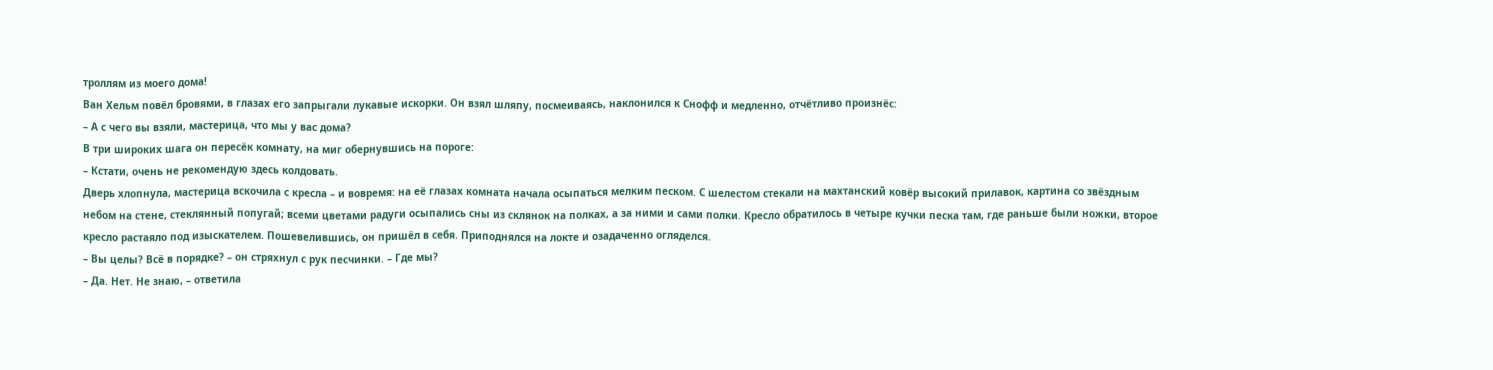троллям из моего дома!
Ван Хельм повёл бровями, в глазах его запрыгали лукавые искорки. Он взял шляпу, посмеиваясь, наклонился к Снофф и медленно, отчётливо произнёс:
– А с чего вы взяли, мастерица, что мы у вас дома?
В три широких шага он пересёк комнату, на миг обернувшись на пороге:
– Кстати, очень не рекомендую здесь колдовать.
Дверь хлопнула, мастерица вскочила с кресла – и вовремя: на её глазах комната начала осыпаться мелким песком. С шелестом стекали на махтанский ковёр высокий прилавок, картина со звёздным небом на стене, стеклянный попугай; всеми цветами радуги осыпались сны из склянок на полках, а за ними и сами полки. Кресло обратилось в четыре кучки песка там, где раньше были ножки, второе кресло растаяло под изыскателем. Пошевелившись, он пришёл в себя. Приподнялся на локте и озадаченно огляделся.
– Вы целы? Всё в порядке? – он стряхнул с рук песчинки. – Где мы?
– Да. Нет. Не знаю, – ответила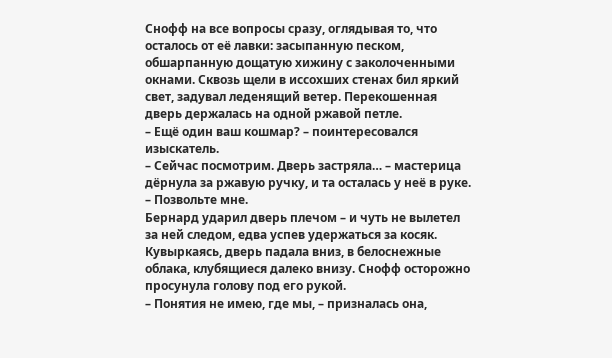Снофф на все вопросы сразу, оглядывая то, что осталось от её лавки: засыпанную песком, обшарпанную дощатую хижину с заколоченными окнами. Сквозь щели в иссохших стенах бил яркий свет, задувал леденящий ветер. Перекошенная дверь держалась на одной ржавой петле.
– Ещё один ваш кошмар? – поинтересовался изыскатель.
– Сейчас посмотрим. Дверь застряла… – мастерица дёрнула за ржавую ручку, и та осталась у неё в руке.
– Позвольте мне.
Бернард ударил дверь плечом – и чуть не вылетел за ней следом, едва успев удержаться за косяк. Кувыркаясь, дверь падала вниз, в белоснежные облака, клубящиеся далеко внизу. Снофф осторожно просунула голову под его рукой.
– Понятия не имею, где мы, – призналась она,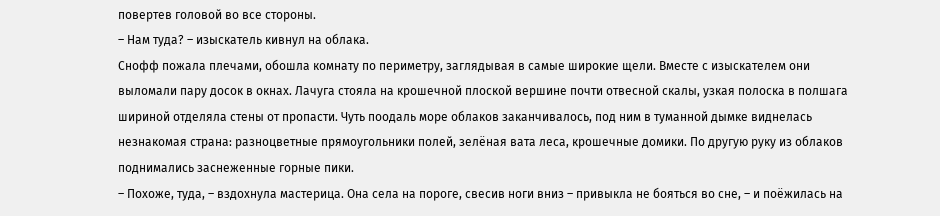повертев головой во все стороны.
– Нам туда? – изыскатель кивнул на облака.
Снофф пожала плечами, обошла комнату по периметру, заглядывая в самые широкие щели. Вместе с изыскателем они выломали пару досок в окнах. Лачуга стояла на крошечной плоской вершине почти отвесной скалы, узкая полоска в полшага шириной отделяла стены от пропасти. Чуть поодаль море облаков заканчивалось, под ним в туманной дымке виднелась незнакомая страна: разноцветные прямоугольники полей, зелёная вата леса, крошечные домики. По другую руку из облаков поднимались заснеженные горные пики.
– Похоже, туда, – вздохнула мастерица. Она села на пороге, свесив ноги вниз – привыкла не бояться во сне, – и поёжилась на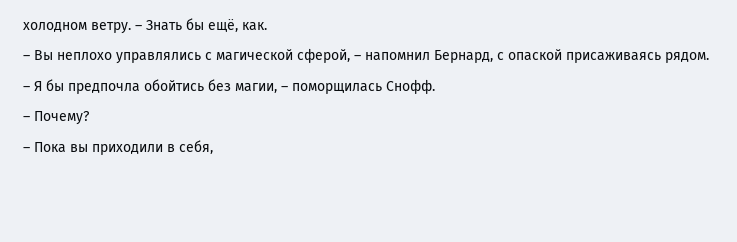холодном ветру. – Знать бы ещё, как.
– Вы неплохо управлялись с магической сферой, – напомнил Бернард, с опаской присаживаясь рядом.
– Я бы предпочла обойтись без магии, – поморщилась Снофф.
– Почему?
– Пока вы приходили в себя,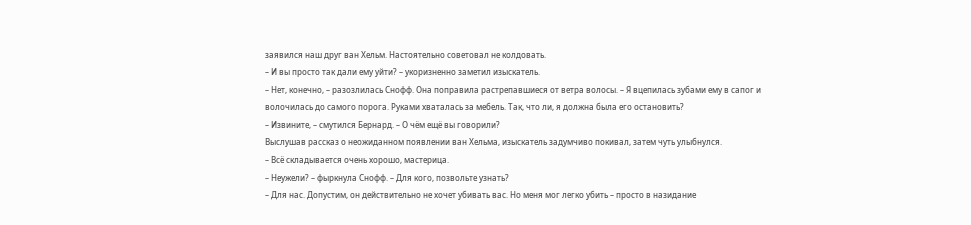заявился наш друг ван Хельм. Настоятельно советовал не колдовать.
– И вы просто так дали ему уйти? – укоризненно заметил изыскатель.
– Нет, конечно, – разозлилась Снофф. Она поправила растрепавшиеся от ветра волосы. – Я вцепилась зубами ему в сапог и волочилась до самого порога. Руками хваталась за мебель. Так, что ли, я должна была его остановить?
– Извините, – смутился Бернард. – О чём ещё вы говорили?
Выслушав рассказ о неожиданном появлении ван Хельма, изыскатель задумчиво покивал, затем чуть улыбнулся.
– Всё складывается очень хорошо, мастерица.
– Неужели? – фыркнула Снофф. – Для кого, позвольте узнать?
– Для нас. Допустим, он действительно не хочет убивать вас. Но меня мог легко убить – просто в назидание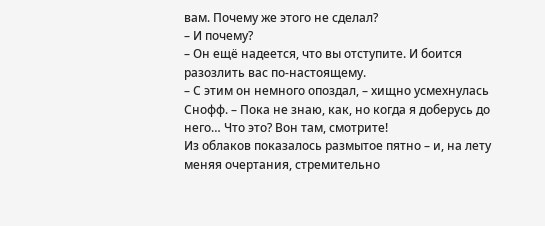вам. Почему же этого не сделал?
– И почему?
– Он ещё надеется, что вы отступите. И боится разозлить вас по-настоящему.
– С этим он немного опоздал, – хищно усмехнулась Снофф. – Пока не знаю, как, но когда я доберусь до него… Что это? Вон там, смотрите!
Из облаков показалось размытое пятно – и, на лету меняя очертания, стремительно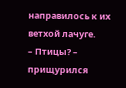направилось к их ветхой лачуге.
– Птицы? – прищурился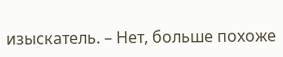изыскатель. – Нет, больше похоже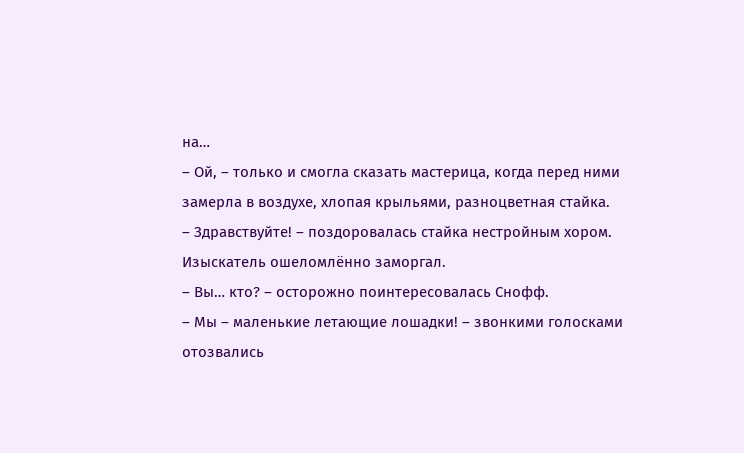на…
– Ой, – только и смогла сказать мастерица, когда перед ними замерла в воздухе, хлопая крыльями, разноцветная стайка.
– Здравствуйте! – поздоровалась стайка нестройным хором.
Изыскатель ошеломлённо заморгал.
– Вы… кто? – осторожно поинтересовалась Снофф.
– Мы – маленькие летающие лошадки! – звонкими голосками отозвались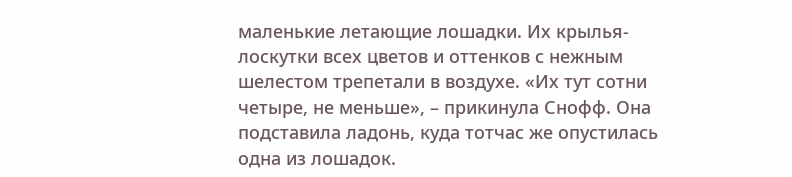маленькие летающие лошадки. Их крылья-лоскутки всех цветов и оттенков с нежным шелестом трепетали в воздухе. «Их тут сотни четыре, не меньше», – прикинула Снофф. Она подставила ладонь, куда тотчас же опустилась одна из лошадок.